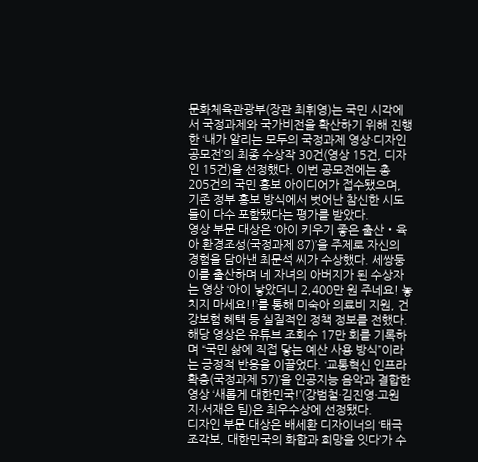문화체육관광부(장관 최휘영)는 국민 시각에서 국정과제와 국가비전을 확산하기 위해 진행한 ‘내가 알리는 모두의 국정과제 영상·디자인 공모전’의 최종 수상작 30건(영상 15건, 디자인 15건)을 선정했다. 이번 공모전에는 총 205건의 국민 홍보 아이디어가 접수됐으며, 기존 정부 홍보 방식에서 벗어난 참신한 시도들이 다수 포함됐다는 평가를 받았다.
영상 부문 대상은 ‘아이 키우기 좋은 출산‧육아 환경조성(국정과제 87)’을 주제로 자신의 경험을 담아낸 최문석 씨가 수상했다. 세쌍둥이를 출산하며 네 자녀의 아버지가 된 수상자는 영상 ‘아이 낳았더니 2,400만 원 주네요! 놓치지 마세요!!’를 통해 미숙아 의료비 지원, 건강보험 혜택 등 실질적인 정책 정보를 전했다. 해당 영상은 유튜브 조회수 17만 회를 기록하며 “국민 삶에 직접 닿는 예산 사용 방식”이라는 긍정적 반응을 이끌었다. ‘교통혁신 인프라 확충(국정과제 57)’을 인공지능 음악과 결합한 영상 ‘새롭게 대한민국!’(강범철·김진영·고원지·서재은 팀)은 최우수상에 선정됐다.
디자인 부문 대상은 배세환 디자이너의 ‘태극 조각보, 대한민국의 화합과 희망을 잇다’가 수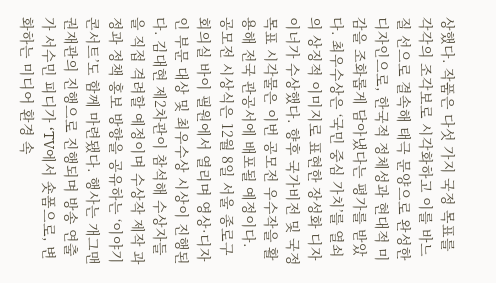상했다. 작품은 다섯 가지 국정 목표를 각각의 조각보로 시각화하고 이를 바느질 선으로 결속해 태극 문양으로 완성한 디자인으로, 한국적 정체성과 현대적 미감을 조화롭게 담아냈다는 평가를 받았다. 최우수상은 ‘국민 중심 가치’를 열쇠의 상징적 이미지로 표현한 장성화 디자이너가 수상했다. 향후 국가비전 및 국정 목표 시각물은 이번 공모전 우수작을 활용해 전국 관공서에 배포될 예정이다.
공모전 시상식은 12월 8일 서울 종로구 회의실 바이 필원에서 열리며 영상·디자인 부문 대상 및 최우수상 시상이 진행된다. 김대현 제2차관이 참석해 수상자들을 직접 격려할 예정이며 수상작 제작 과정과 정책 홍보 방향을 공유하는 ‘이야기 콘서트’도 함께 마련됐다. 행사는 개그맨 권재관의 진행으로 진행되며 방송 연출가 서수민 피디가 ‘TV에서 숏폼으로, 변화하는 미디어 환경 속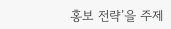홍보 전략’을 주제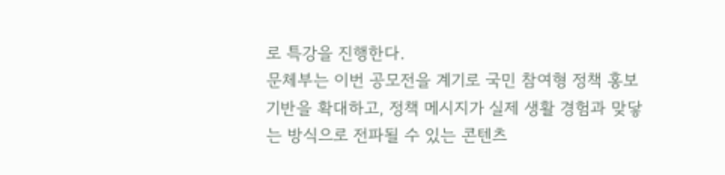로 특강을 진행한다.
문체부는 이번 공모전을 계기로 국민 참여형 정책 홍보 기반을 확대하고, 정책 메시지가 실제 생활 경험과 맞닿는 방식으로 전파될 수 있는 콘텐츠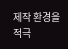제작 환경을 적극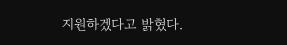지원하겠다고 밝혔다.